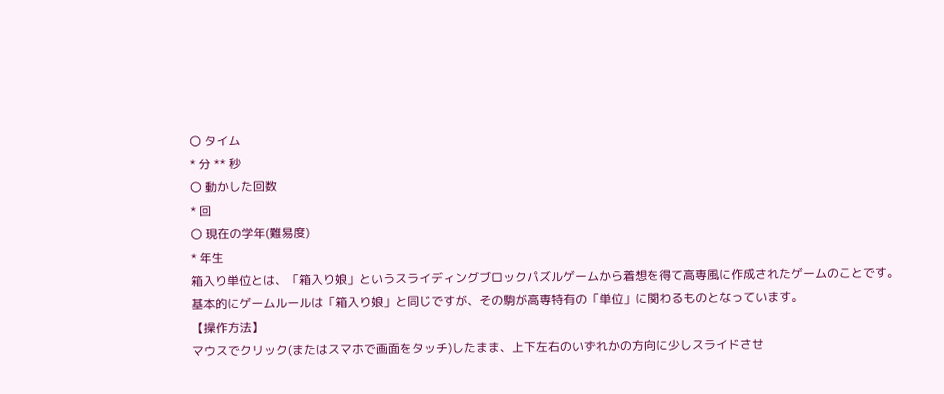〇 タイム
* 分 ** 秒
〇 動かした回数
* 回
〇 現在の学年(難易度)
* 年生
箱入り単位とは、「箱入り娘」というスライディングブロックパズルゲームから着想を得て高専風に作成されたゲームのことです。
基本的にゲームルールは「箱入り娘」と同じですが、その駒が高専特有の「単位」に関わるものとなっています。
【操作方法】
マウスでクリック(またはスマホで画面をタッチ)したまま、上下左右のいずれかの方向に少しスライドさせ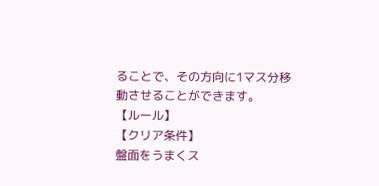ることで、その方向に1マス分移動させることができます。
【ルール】
【クリア条件】
盤面をうまくス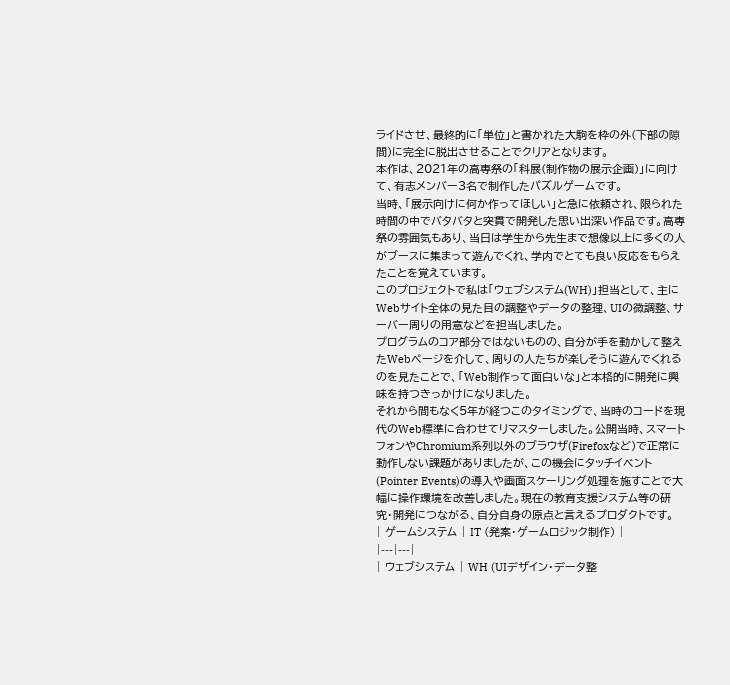ライドさせ、最終的に「単位」と書かれた大駒を枠の外(下部の隙間)に完全に脱出させることでクリアとなります。
本作は、2021年の高専祭の「科展(制作物の展示企画)」に向けて、有志メンバー3名で制作したパズルゲームです。
当時、「展示向けに何か作ってほしい」と急に依頼され、限られた時間の中でバタバタと突貫で開発した思い出深い作品です。高専祭の雰囲気もあり、当日は学生から先生まで想像以上に多くの人がブースに集まって遊んでくれ、学内でとても良い反応をもらえたことを覚えています。
このプロジェクトで私は「ウェブシステム(WH)」担当として、主にWebサイト全体の見た目の調整やデータの整理、UIの微調整、サーバー周りの用意などを担当しました。
プログラムのコア部分ではないものの、自分が手を動かして整えたWebページを介して、周りの人たちが楽しそうに遊んでくれるのを見たことで、「Web制作って面白いな」と本格的に開発に興味を持つきっかけになりました。
それから間もなく5年が経つこのタイミングで、当時のコードを現代のWeb標準に合わせてリマスターしました。公開当時、スマートフォンやChromium系列以外のブラウザ(Firefoxなど)で正常に動作しない課題がありましたが、この機会にタッチイベント(Pointer Events)の導入や画面スケーリング処理を施すことで大幅に操作環境を改善しました。現在の教育支援システム等の研究・開発につながる、自分自身の原点と言えるプロダクトです。
| ゲームシステム | IT (発案・ゲームロジック制作) |
|---|---|
| ウェブシステム | WH (UIデザイン・データ整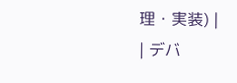理・実装) |
| デバ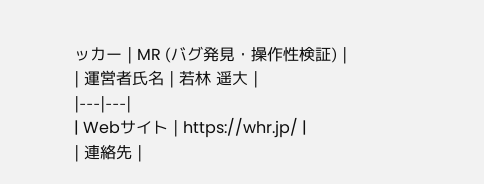ッカー | MR (バグ発見・操作性検証) |
| 運営者氏名 | 若林 遥大 |
|---|---|
| Webサイト | https://whr.jp/ |
| 連絡先 |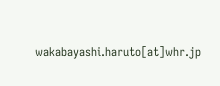wakabayashi.haruto[at]whr.jp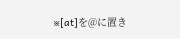※[at]を@に置き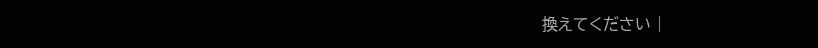換えてください |